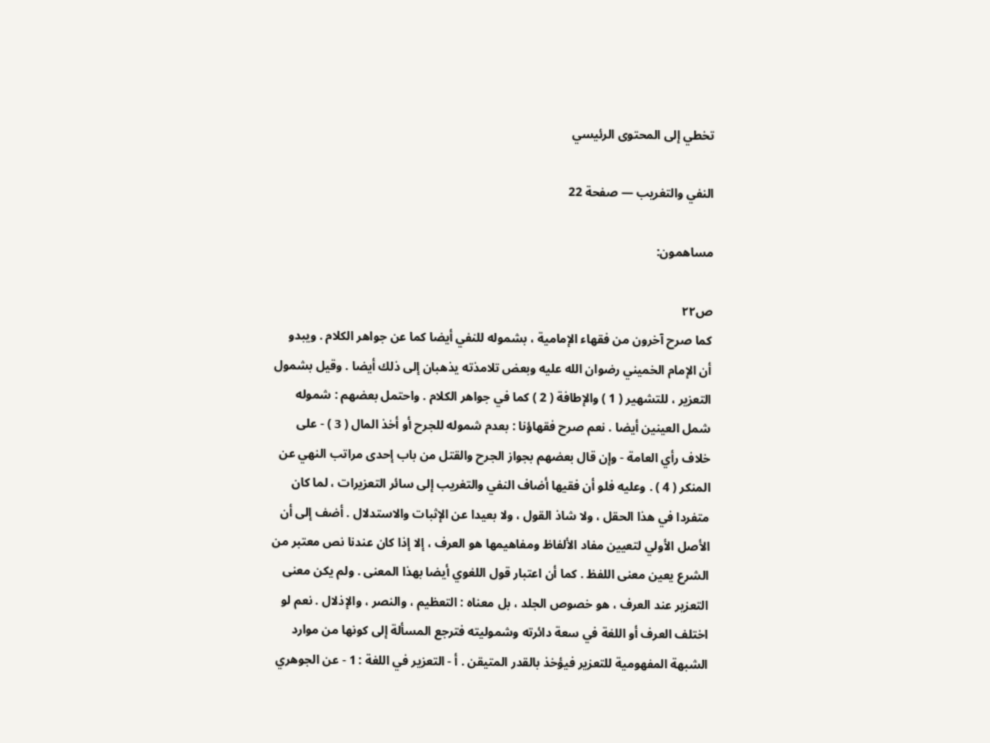تخطي إلى المحتوى الرئيسي

النفي والتغريب — صفحة 22

مساهمون:

ص٢٢
كما صرح آخرون من فقهاء الإمامية ، بشموله للنفي أيضا كما عن جواهر الكلام . ويبدو أن الإمام الخميني رضوان الله عليه وبعض تلامذته يذهبان إلى ذلك أيضا . وقيل بشمول التعزير ، للتشهير ( 1 ) والإطافة ( 2 ) كما في جواهر الكلام . واحتمل بعضهم : شموله شمل العينين أيضا . نعم صرح فقهاؤنا : بعدم شموله للجرح أو أخذ المال ( 3 ) - على خلاف رأي العامة - وإن قال بعضهم بجواز الجرح والقتل من باب إحدى مراتب النهي عن المنكر ( 4 ) . وعليه فلو أن فقيها أضاف النفي والتغريب إلى سائر التعزيرات ، لما كان متفردا في هذا الحقل ، ولا شاذ القول ، ولا بعيدا عن الإثبات والاستدلال . أضف إلى أن الأصل الأولي لتعيين مفاد الألفاظ ومفاهيمها هو العرف ، إلا إذا كان عندنا نص معتبر من الشرع يعين معنى اللفظ . كما أن اعتبار قول اللغوي أيضا بهذا المعنى . ولم يكن معنى التعزير عند العرف ، هو خصوص الجلد ، بل معناه : التعظيم ، والنصر ، والإذلال . نعم لو اختلف العرف أو اللغة في سعة دائرته وشموليته فترجع المسألة إلى كونها من موارد الشبهة المفهومية للتعزير فيؤخذ بالقدر المتيقن . أ - التعزير في اللغة : 1 - عن الجوهري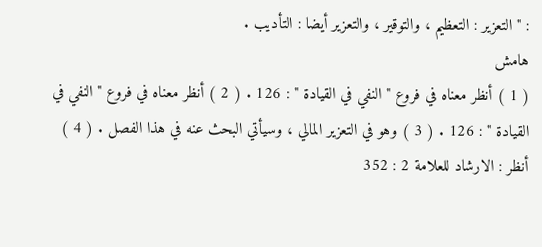: " التعزير : التعظيم ، والتوقير ، والتعزير أيضا : التأديب .
هامش
( 1 ) أنظر معناه في فروع " النفي في القيادة " : 126 . ( 2 ) أنظر معناه في فروع " النفي في القيادة " : 126 . ( 3 ) وهو في التعزير المالي ، وسيأتي البحث عنه في هذا الفصل . ( 4 ) أنظر : الارشاد للعلامة 2 : 352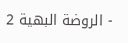- الروضة البهية 2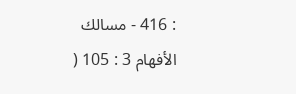: 416 - مسالك الأفهام 3 : 105 (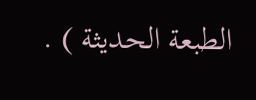الطبعة الحديثة ) .